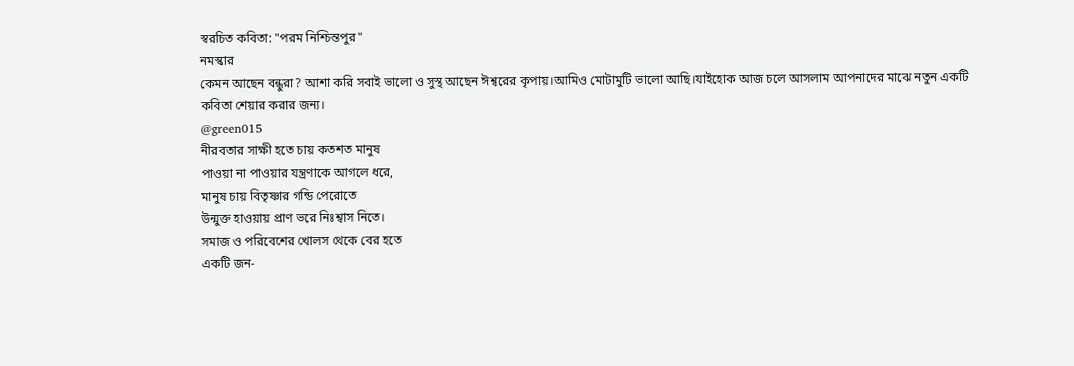স্বরচিত কবিতা: "পরম নিশ্চিন্তপুর"
নমস্কার
কেমন আছেন বন্ধুরা? আশা করি সবাই ভালো ও সুস্থ আছেন ঈশ্বরের কৃপায়।আমিও মোটামুটি ভালো আছি।যাইহোক আজ চলে আসলাম আপনাদের মাঝে নতুন একটি কবিতা শেয়ার করার জন্য।
@green015
নীরবতার সাক্ষী হতে চায় কতশত মানুষ
পাওয়া না পাওয়ার যন্ত্রণাকে আগলে ধরে,
মানুষ চায় বিতৃষ্ণার গন্ডি পেরোতে
উন্মুক্ত হাওয়ায় প্রাণ ভরে নিঃশ্বাস নিতে।
সমাজ ও পরিবেশের খোলস থেকে বের হতে
একটি জন-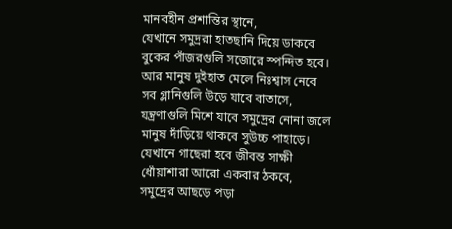মানবহীন প্রশান্তির স্থানে,
যেখানে সমুদ্ররা হাতছানি দিয়ে ডাকবে
বুকের পাঁজরগুলি সজোরে স্পন্দিত হবে।
আর মানুষ দুইহাত মেলে নিঃশ্বাস নেবে
সব গ্লানিগুলি উড়ে যাবে বাতাসে,
যন্ত্রণাগুলি মিশে যাবে সমুদ্রের নোনা জলে
মানুষ দাঁড়িয়ে থাকবে সুউচ্চ পাহাড়ে।
যেখানে গাছেরা হবে জীবন্ত সাক্ষী
ধোঁয়াশারা আরো একবার ঠকবে,
সমুদ্রের আছড়ে পড়া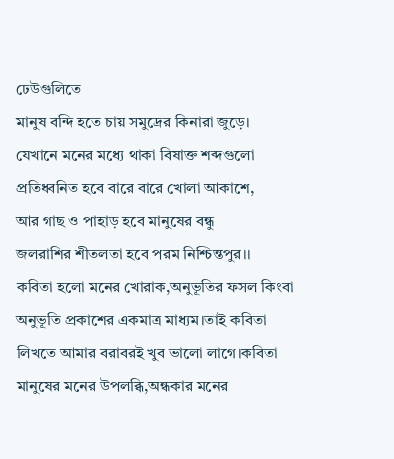ঢেউগুলিতে
মানুষ বন্দি হতে চায় সমুদ্রের কিনারা জুড়ে।
যেখানে মনের মধ্যে থাকা বিষাক্ত শব্দগুলো
প্রতিধ্বনিত হবে বারে বারে খোলা আকাশে,
আর গাছ ও পাহাড় হবে মানুষের বন্ধু
জলরাশির শীতলতা হবে পরম নিশ্চিন্তপুর।।
কবিতা হলো মনের খোরাক,অনুভূতির ফসল কিংবা অনুভূতি প্রকাশের একমাত্র মাধ্যম।তাই কবিতা লিখতে আমার বরাবরই খুব ভালো লাগে।কবিতা মানুষের মনের উপলব্ধি,অন্ধকার মনের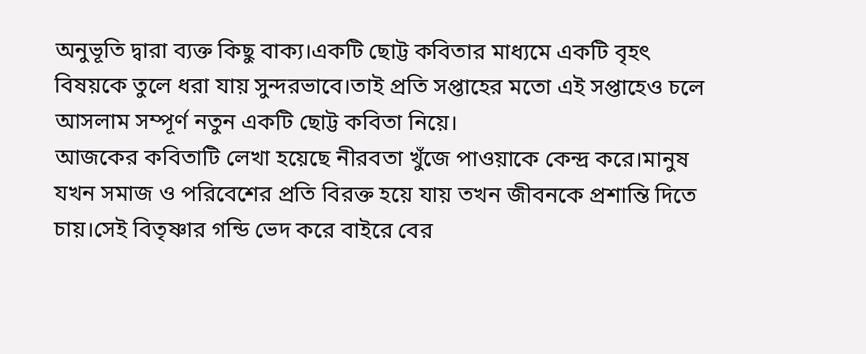অনুভূতি দ্বারা ব্যক্ত কিছু বাক্য।একটি ছোট্ট কবিতার মাধ্যমে একটি বৃহৎ বিষয়কে তুলে ধরা যায় সুন্দরভাবে।তাই প্রতি সপ্তাহের মতো এই সপ্তাহেও চলে আসলাম সম্পূর্ণ নতুন একটি ছোট্ট কবিতা নিয়ে।
আজকের কবিতাটি লেখা হয়েছে নীরবতা খুঁজে পাওয়াকে কেন্দ্র করে।মানুষ যখন সমাজ ও পরিবেশের প্রতি বিরক্ত হয়ে যায় তখন জীবনকে প্রশান্তি দিতে চায়।সেই বিতৃষ্ণার গন্ডি ভেদ করে বাইরে বের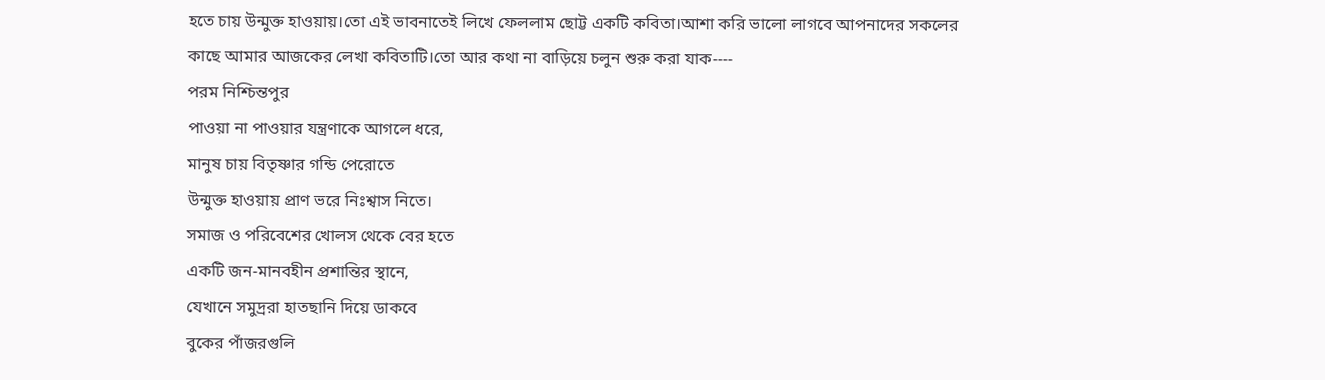হতে চায় উন্মুক্ত হাওয়ায়।তো এই ভাবনাতেই লিখে ফেললাম ছোট্ট একটি কবিতা।আশা করি ভালো লাগবে আপনাদের সকলের কাছে আমার আজকের লেখা কবিতাটি।তো আর কথা না বাড়িয়ে চলুন শুরু করা যাক----
পরম নিশ্চিন্তপুর
পাওয়া না পাওয়ার যন্ত্রণাকে আগলে ধরে,
মানুষ চায় বিতৃষ্ণার গন্ডি পেরোতে
উন্মুক্ত হাওয়ায় প্রাণ ভরে নিঃশ্বাস নিতে।
সমাজ ও পরিবেশের খোলস থেকে বের হতে
একটি জন-মানবহীন প্রশান্তির স্থানে,
যেখানে সমুদ্ররা হাতছানি দিয়ে ডাকবে
বুকের পাঁজরগুলি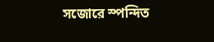সজোরে স্পন্দিত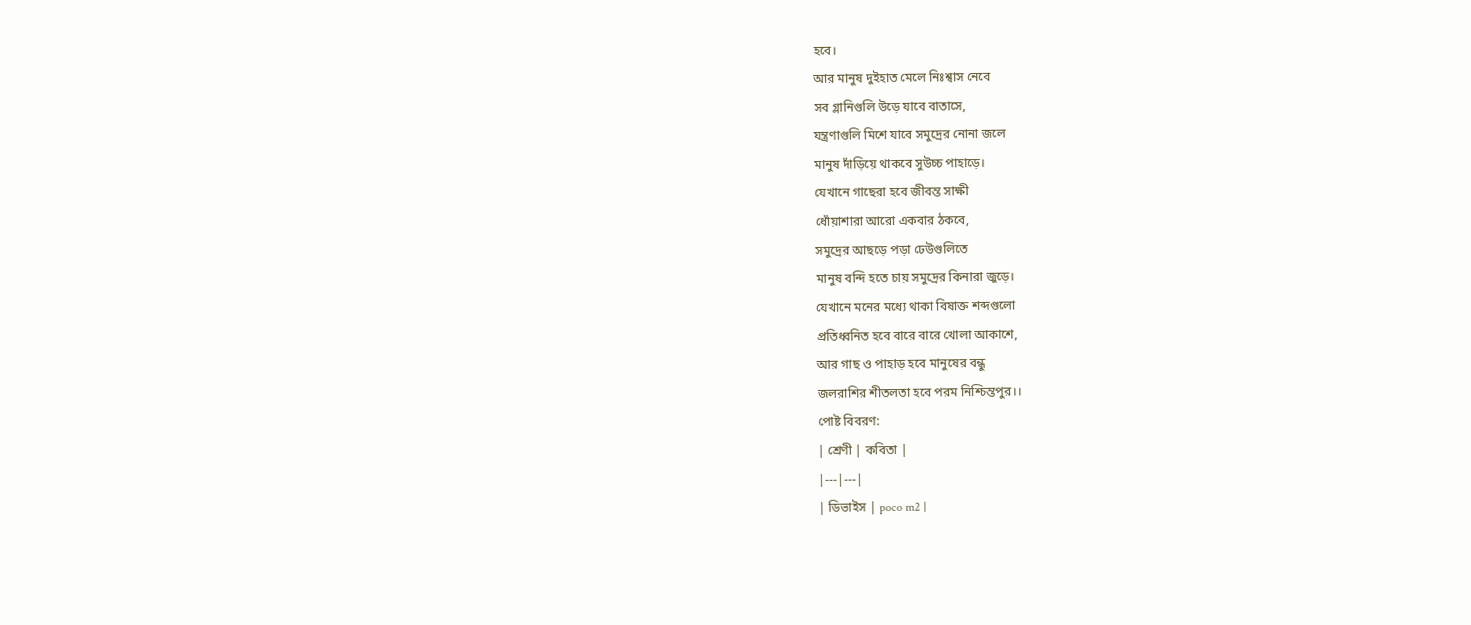হবে।
আর মানুষ দুইহাত মেলে নিঃশ্বাস নেবে
সব গ্লানিগুলি উড়ে যাবে বাতাসে,
যন্ত্রণাগুলি মিশে যাবে সমুদ্রের নোনা জলে
মানুষ দাঁড়িয়ে থাকবে সুউচ্চ পাহাড়ে।
যেখানে গাছেরা হবে জীবন্ত সাক্ষী
ধোঁয়াশারা আরো একবার ঠকবে,
সমুদ্রের আছড়ে পড়া ঢেউগুলিতে
মানুষ বন্দি হতে চায় সমুদ্রের কিনারা জুড়ে।
যেখানে মনের মধ্যে থাকা বিষাক্ত শব্দগুলো
প্রতিধ্বনিত হবে বারে বারে খোলা আকাশে,
আর গাছ ও পাহাড় হবে মানুষের বন্ধু
জলরাশির শীতলতা হবে পরম নিশ্চিন্তপুর।।
পোষ্ট বিবরণ:
| শ্রেণী | কবিতা |
|---|---|
| ডিভাইস | poco m2 |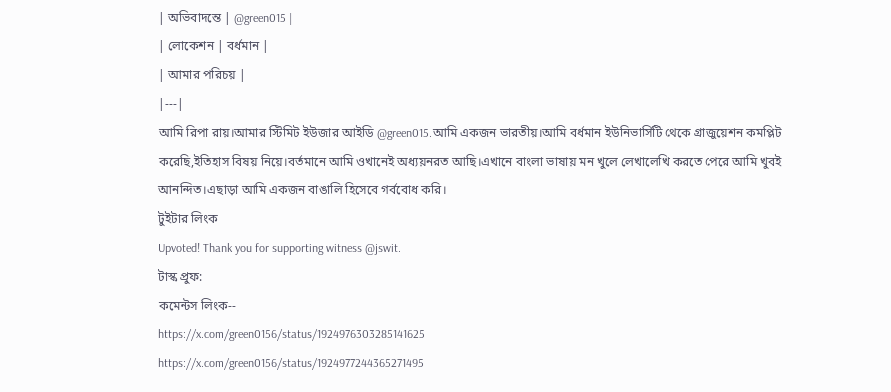| অভিবাদন্তে | @green015 |
| লোকেশন | বর্ধমান |
| আমার পরিচয় |
|---|
আমি রিপা রায়।আমার স্টিমিট ইউজার আইডি @green015.আমি একজন ভারতীয়।আমি বর্ধমান ইউনিভার্সিটি থেকে গ্রাজুয়েশন কমপ্লিট করেছি,ইতিহাস বিষয় নিয়ে।বর্তমানে আমি ওখানেই অধ্যয়নরত আছি।এখানে বাংলা ভাষায় মন খুলে লেখালেখি করতে পেরে আমি খুবই আনন্দিত।এছাড়া আমি একজন বাঙালি হিসেবে গর্ববোধ করি।
টুইটার লিংক
Upvoted! Thank you for supporting witness @jswit.
টাস্ক প্রুফ:
কমেন্টস লিংক--
https://x.com/green0156/status/1924976303285141625
https://x.com/green0156/status/1924977244365271495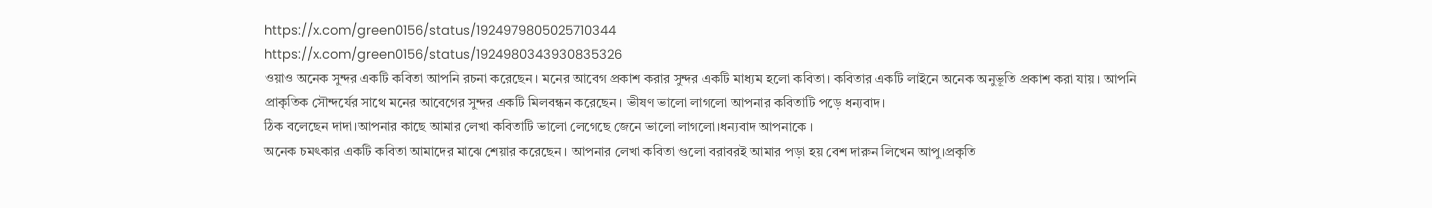https://x.com/green0156/status/1924979805025710344
https://x.com/green0156/status/1924980343930835326
ওয়াও অনেক সুন্দর একটি কবিতা আপনি রচনা করেছেন। মনের আবেগ প্রকাশ করার সুন্দর একটি মাধ্যম হলো কবিতা। কবিতার একটি লাইনে অনেক অনুভূতি প্রকাশ করা যায়। আপনি প্রাকৃতিক সৌন্দর্যের সাথে মনের আবেগের সুন্দর একটি মিলবন্ধন করেছেন। ভীষণ ভালো লাগলো আপনার কবিতাটি পড়ে ধন্যবাদ।
ঠিক বলেছেন দাদা।আপনার কাছে আমার লেখা কবিতাটি ভালো লেগেছে জেনে ভালো লাগলো।ধন্যবাদ আপনাকে ।
অনেক চমৎকার একটি কবিতা আমাদের মাঝে শেয়ার করেছেন। আপনার লেখা কবিতা গুলো বরাবরই আমার পড়া হয় বেশ দারুন লিখেন আপু।প্রকৃতি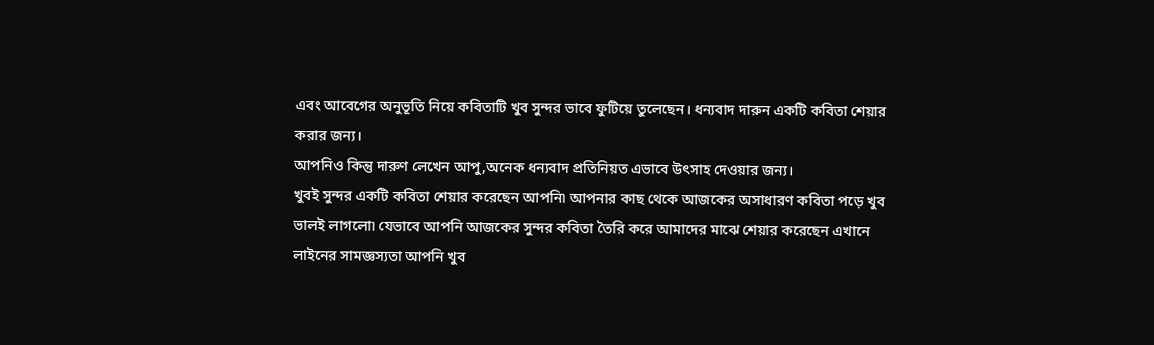এবং আবেগের অনুভূতি নিয়ে কবিতাটি খুব সুন্দর ভাবে ফুটিয়ে তুলেছেন। ধন্যবাদ দারুন একটি কবিতা শেয়ার করার জন্য।
আপনিও কিন্তু দারুণ লেখেন আপু,অনেক ধন্যবাদ প্রতিনিয়ত এভাবে উৎসাহ দেওয়ার জন্য।
খুবই সুন্দর একটি কবিতা শেয়ার করেছেন আপনি৷ আপনার কাছ থেকে আজকের অসাধারণ কবিতা পড়ে খুব ভালই লাগলো৷ যেভাবে আপনি আজকের সুন্দর কবিতা তৈরি করে আমাদের মাঝে শেয়ার করেছেন এখানে লাইনের সামজ্ঞস্যতা আপনি খুব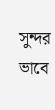সুন্দর ভাবে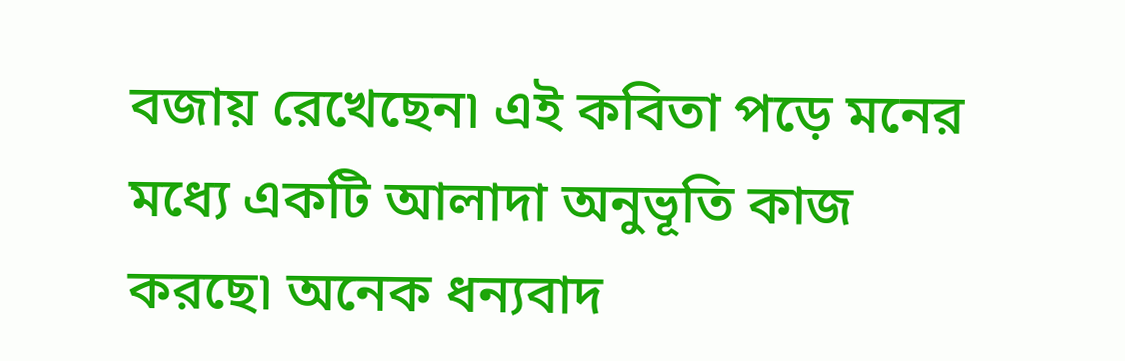বজায় রেখেছেন৷ এই কবিতা পড়ে মনের মধ্যে একটি আলাদা অনুভূতি কাজ করছে৷ অনেক ধন্যবাদ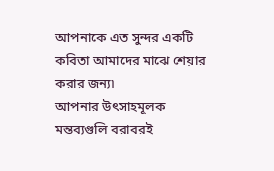আপনাকে এত সুন্দর একটি কবিতা আমাদের মাঝে শেয়ার করার জন্য৷
আপনার উৎসাহমূলক মন্তব্যগুলি বরাবরই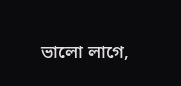ভালো লাগে,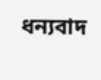ধন্যবাদ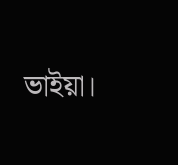ভাইয়া।